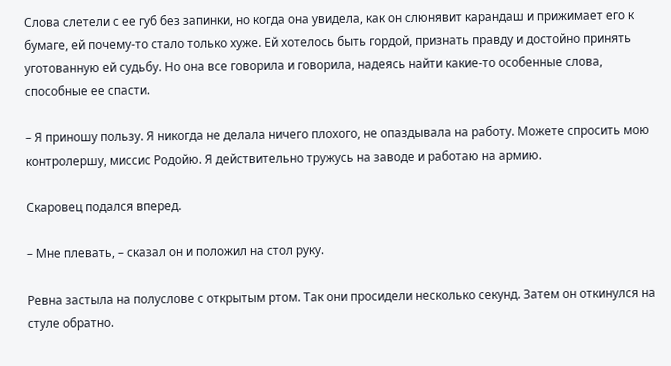Слова слетели с ее губ без запинки, но когда она увидела, как он слюнявит карандаш и прижимает его к бумаге, ей почему-то стало только хуже. Ей хотелось быть гордой, признать правду и достойно принять уготованную ей судьбу. Но она все говорила и говорила, надеясь найти какие-то особенные слова, способные ее спасти.

– Я приношу пользу. Я никогда не делала ничего плохого, не опаздывала на работу. Можете спросить мою контролершу, миссис Родойю. Я действительно тружусь на заводе и работаю на армию.

Скаровец подался вперед.

– Мне плевать, – сказал он и положил на стол руку.

Ревна застыла на полуслове с открытым ртом. Так они просидели несколько секунд. Затем он откинулся на стуле обратно.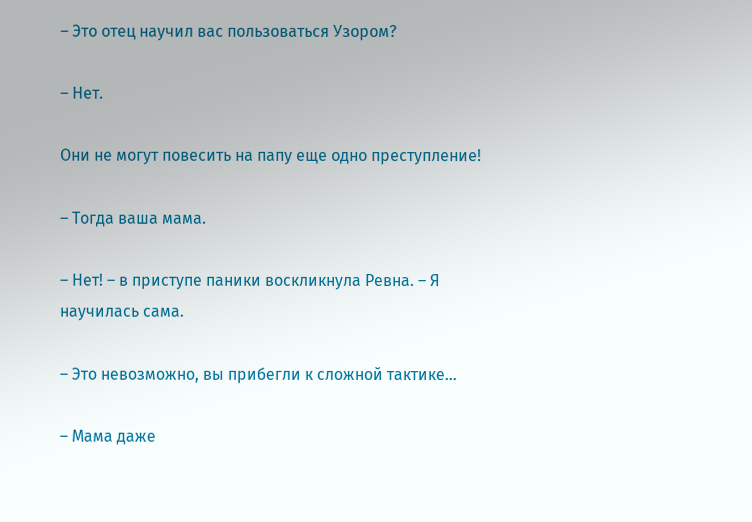– Это отец научил вас пользоваться Узором?

– Нет.

Они не могут повесить на папу еще одно преступление!

– Тогда ваша мама.

– Нет! – в приступе паники воскликнула Ревна. – Я научилась сама.

– Это невозможно, вы прибегли к сложной тактике…

– Мама даже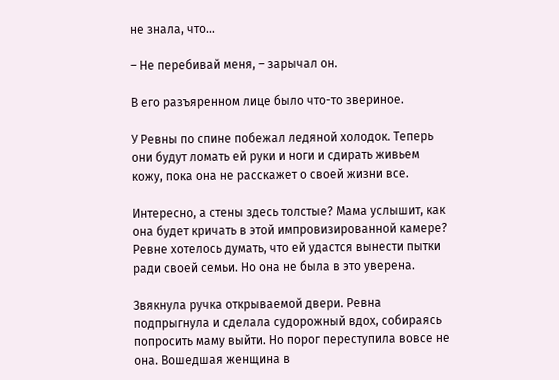не знала, что…

– Не перебивай меня, – зарычал он.

В его разъяренном лице было что-то звериное.

У Ревны по спине побежал ледяной холодок. Теперь они будут ломать ей руки и ноги и сдирать живьем кожу, пока она не расскажет о своей жизни все.

Интересно, а стены здесь толстые? Мама услышит, как она будет кричать в этой импровизированной камере? Ревне хотелось думать, что ей удастся вынести пытки ради своей семьи. Но она не была в это уверена.

Звякнула ручка открываемой двери. Ревна подпрыгнула и сделала судорожный вдох, собираясь попросить маму выйти. Но порог переступила вовсе не она. Вошедшая женщина в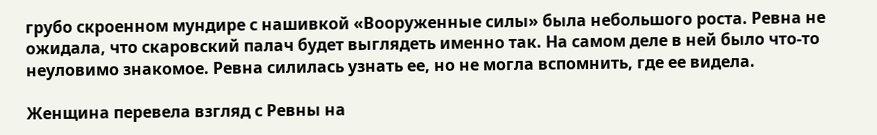грубо скроенном мундире с нашивкой «Вооруженные силы» была небольшого роста. Ревна не ожидала, что скаровский палач будет выглядеть именно так. На самом деле в ней было что-то неуловимо знакомое. Ревна силилась узнать ее, но не могла вспомнить, где ее видела.

Женщина перевела взгляд с Ревны на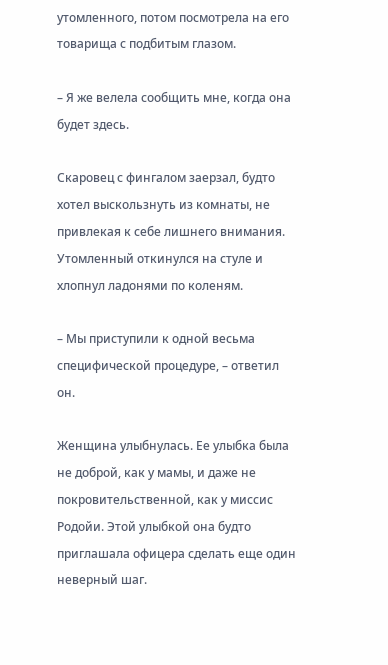утомленного, потом посмотрела на его товарища с подбитым глазом.

– Я же велела сообщить мне, когда она будет здесь.

Скаровец с фингалом заерзал, будто хотел выскользнуть из комнаты, не привлекая к себе лишнего внимания. Утомленный откинулся на стуле и хлопнул ладонями по коленям.

– Мы приступили к одной весьма специфической процедуре, – ответил он.

Женщина улыбнулась. Ее улыбка была не доброй, как у мамы, и даже не покровительственной, как у миссис Родойи. Этой улыбкой она будто приглашала офицера сделать еще один неверный шаг.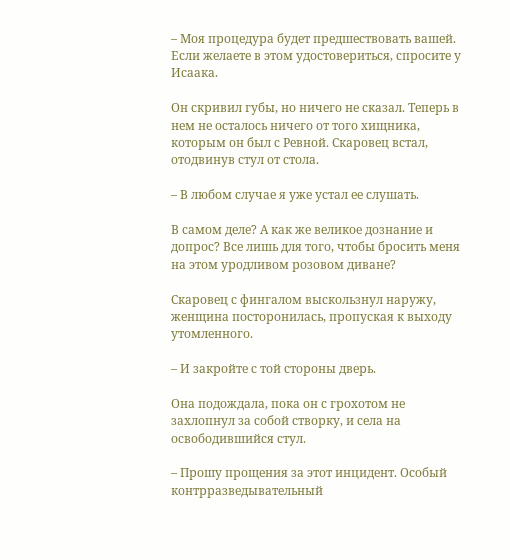– Моя процедура будет предшествовать вашей. Если желаете в этом удостовериться, спросите у Исаака.

Он скривил губы, но ничего не сказал. Теперь в нем не осталось ничего от того хищника, которым он был с Ревной. Скаровец встал, отодвинув стул от стола.

– В любом случае я уже устал ее слушать.

В самом деле? А как же великое дознание и допрос? Все лишь для того, чтобы бросить меня на этом уродливом розовом диване?

Скаровец с фингалом выскользнул наружу, женщина посторонилась, пропуская к выходу утомленного.

– И закройте с той стороны дверь.

Она подождала, пока он с грохотом не захлопнул за собой створку, и села на освободившийся стул.

– Прошу прощения за этот инцидент. Особый контрразведывательный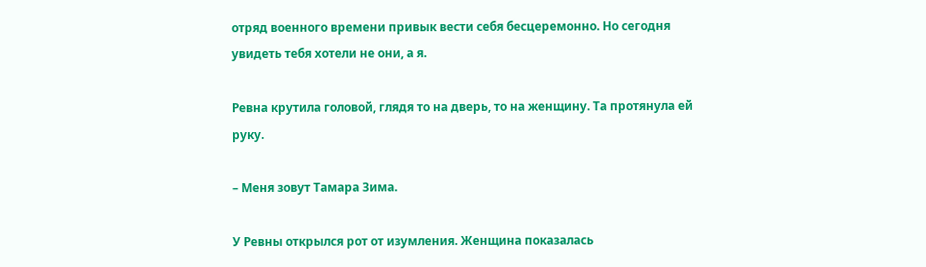отряд военного времени привык вести себя бесцеремонно. Но сегодня увидеть тебя хотели не они, а я.

Ревна крутила головой, глядя то на дверь, то на женщину. Та протянула ей руку.

– Меня зовут Тамара Зима.

У Ревны открылся рот от изумления. Женщина показалась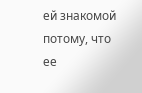ей знакомой потому, что ее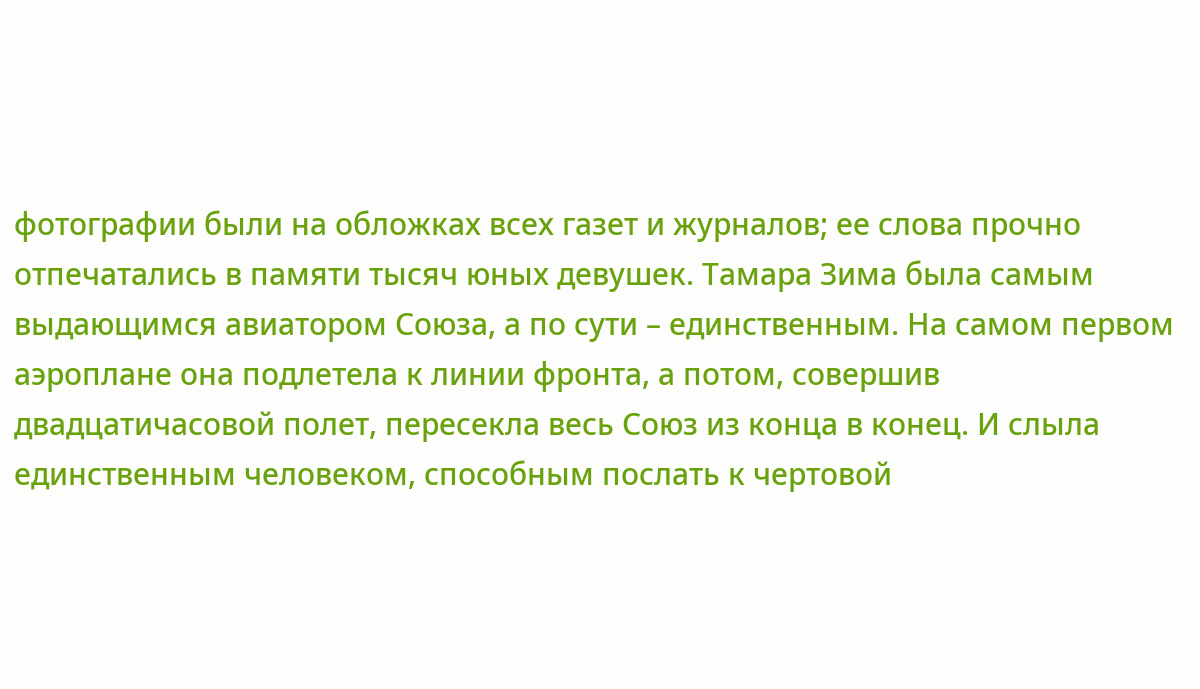фотографии были на обложках всех газет и журналов; ее слова прочно отпечатались в памяти тысяч юных девушек. Тамара Зима была самым выдающимся авиатором Союза, а по сути – единственным. На самом первом аэроплане она подлетела к линии фронта, а потом, совершив двадцатичасовой полет, пересекла весь Союз из конца в конец. И слыла единственным человеком, способным послать к чертовой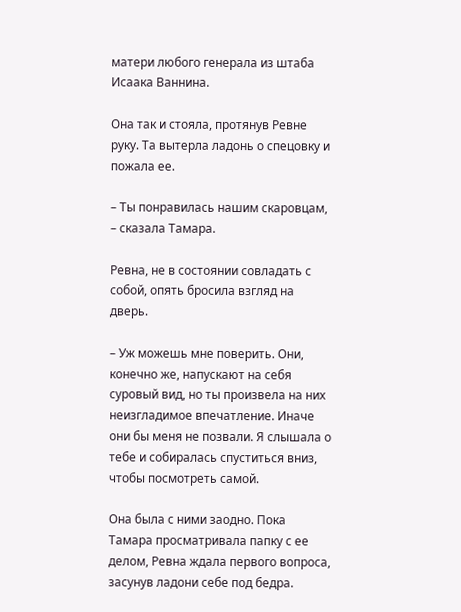матери любого генерала из штаба Исаака Ваннина.

Она так и стояла, протянув Ревне руку. Та вытерла ладонь о спецовку и пожала ее.

– Ты понравилась нашим скаровцам, – сказала Тамара.

Ревна, не в состоянии совладать с собой, опять бросила взгляд на дверь.

– Уж можешь мне поверить. Они, конечно же, напускают на себя суровый вид, но ты произвела на них неизгладимое впечатление. Иначе они бы меня не позвали. Я слышала о тебе и собиралась спуститься вниз, чтобы посмотреть самой.

Она была с ними заодно. Пока Тамара просматривала папку с ее делом, Ревна ждала первого вопроса, засунув ладони себе под бедра.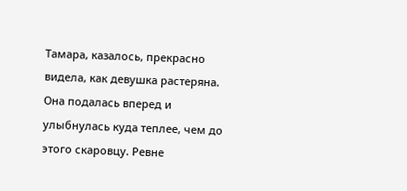Тамара, казалось, прекрасно видела, как девушка растеряна. Она подалась вперед и улыбнулась куда теплее, чем до этого скаровцу. Ревне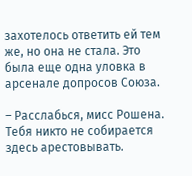захотелось ответить ей тем же, но она не стала. Это была еще одна уловка в арсенале допросов Союза.

– Расслабься, мисс Рошена. Тебя никто не собирается здесь арестовывать.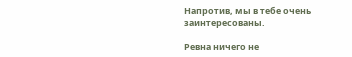Напротив, мы в тебе очень заинтересованы.

Ревна ничего не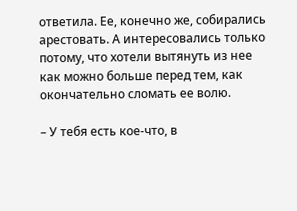ответила. Ее, конечно же, собирались арестовать. А интересовались только потому, что хотели вытянуть из нее как можно больше перед тем, как окончательно сломать ее волю.

– У тебя есть кое-что, в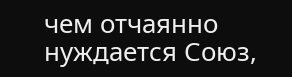чем отчаянно нуждается Союз,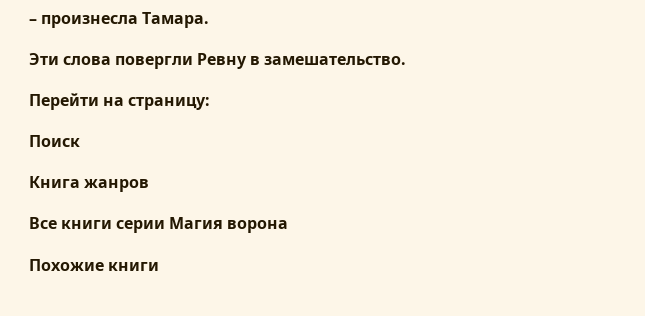– произнесла Тамара.

Эти слова повергли Ревну в замешательство.

Перейти на страницу:

Поиск

Книга жанров

Все книги серии Магия ворона

Похожие книги